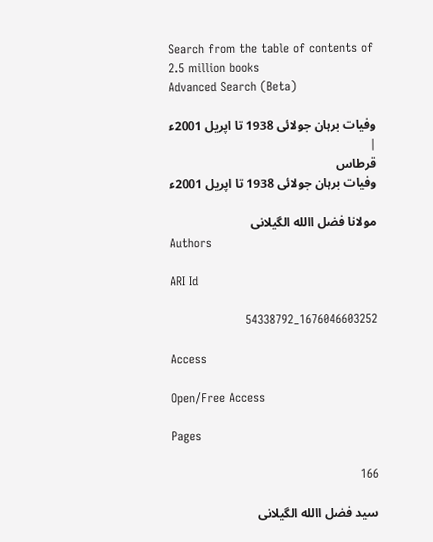Search from the table of contents of 2.5 million books
Advanced Search (Beta)

وفیات برہان جولائی 1938 تا اپریل 2001ء |
قرطاس
وفیات برہان جولائی 1938 تا اپریل 2001ء

مولانا فضل االله الگیلانی
Authors

ARI Id

1676046603252_54338792

Access

Open/Free Access

Pages

166

سید فضل االله الگیلانی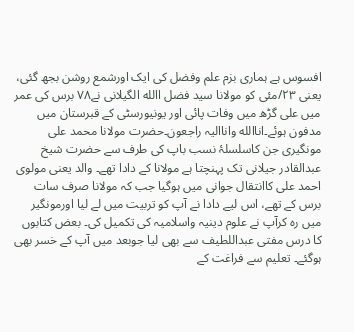افسوس ہے ہماری بزم علم وفضل کی ایک اورشمع روشن بجھ گئی، یعنی ۲۳/مئی کو مولانا سید فضل االله الگیلانی نے۷۸ برس کی عمر میں علی گڑھ میں وفات پائی اور یونیورسٹی کے قبرستان میں مدفون ہوئے۔اناالله واناالیہ راجعون۔حضرت مولانا محمد علی مونگیری جن کاسلسلۂ نسب باپ کی طرف سے حضرت شیخ عبدالقادر جیلانی تک پہنچتا ہے مولانا کے دادا تھے۔ والد یعنی مولوی احمد علی کاانتقال جوانی میں ہوگیا جب کہ مولانا صرف سات برس کے تھے، اس لیے دادا نے آپ کو تربیت میں لے لیا اورمونگیر میں رہ کرآپ نے علوم دینیہ واسلامیہ کی تکمیل کی۔ بعض کتابوں کا درس مفتی عبداللطیف سے بھی لیا جوبعد میں آپ کے خسر بھی ہوگئے۔ تعلیم سے فراغت کے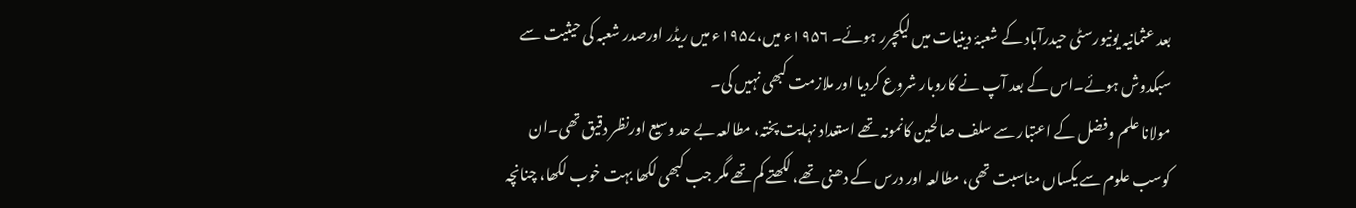بعد عثمانیہ یونیورسٹی حیدرآباد کے شعبۂ دینیات میں لیکچرر ہوئے۔ ۱۹۵۶ء میں،۱۹۵۷ء میں ریڈر اورصدر شعبہ کی حیثیت سے سبکدوش ہوئے۔اس کے بعد آپ نے کاروبار شروع کردیا اور ملازمت کبھی نہیں کی۔
مولانا علم وفضل کے اعتبار سے سلف صالحین کانمونہ تھے استعداد نہایت پختہ، مطالعہ بے حد وسیع اورنظر دقیق تھی۔ان کوسب علوم سے یکساں مناسبت تھی، مطالعہ اور درس کے دھنی تھے، لکھتے کم تھے مگر جب کبھی لکھا بہت خوب لکھا، چنانچہ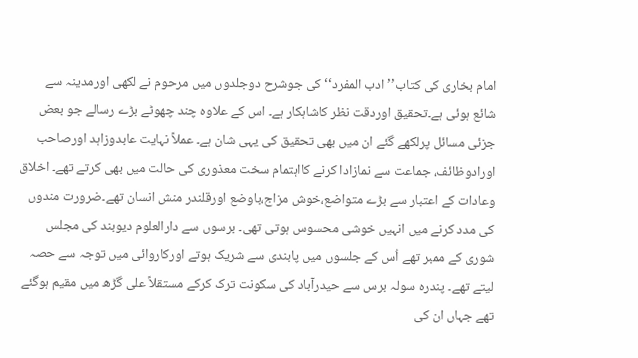امام بخاری کی کتاب’’ ادب المفرد‘‘ کی جوشرح دوجلدوں میں مرحوم نے لکھی اورمدینہ سے شائع ہوئی ہے۔تحقیق اوردقت نظر کاشاہکار ہے۔ اس کے علاوہ چند چھوٹے بڑے رسالے جو بعض جزئی مسائل پرلکھے گئے ان میں بھی تحقیق کی یہی شان ہے۔ عملاً نہایت عابدوزاہد اورصاحب اورادوظائف، جماعت سے نمازادا کرنے کااہتمام سخت معذوری کی حالت میں بھی کرتے تھے۔ اخلاق وعادات کے اعتبار سے بڑے متواضع،خوش مزاج،باوضع اورقلندر منش انسان تھے۔ضرورت مندوں کی مدد کرنے میں انہیں خوشی محسوس ہوتی تھی۔ برسوں سے دارالعلوم دیوبند کی مجلس شوری کے ممبر تھے اُس کے جلسوں میں پابندی سے شریک ہوتے اورکاروائی میں توجہ سے حصہ لیتے تھے۔ پندرہ سولہ برس سے حیدرآباد کی سکونت ترک کرکے مستقلاً علی گڑھ میں مقیم ہوگئے تھے جہاں ان کی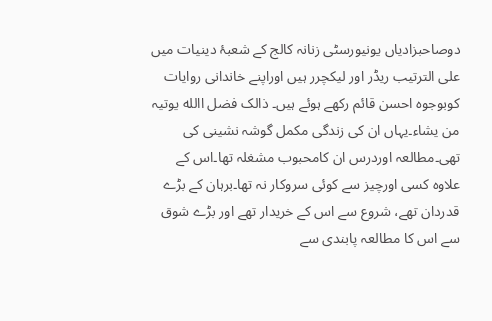دوصاحبزادیاں یونیورسٹی زنانہ کالج کے شعبۂ دینیات میں علی الترتیب ریڈر اور لیکچرر ہیں اوراپنے خاندانی روایات کوبوجوہ احسن قائم رکھے ہوئے ہیں۔ ذالک فضل االله یوتیہ من یشاء۔یہاں ان کی زندگی مکمل گوشہ نشینی کی تھی۔مطالعہ اوردرس ان کامحبوب مشغلہ تھا۔اس کے علاوہ کسی اورچیز سے کوئی سروکار نہ تھا۔برہان کے بڑے قدردان تھے، شروع سے اس کے خریدار تھے اور بڑے شوق سے اس کا مطالعہ پابندی سے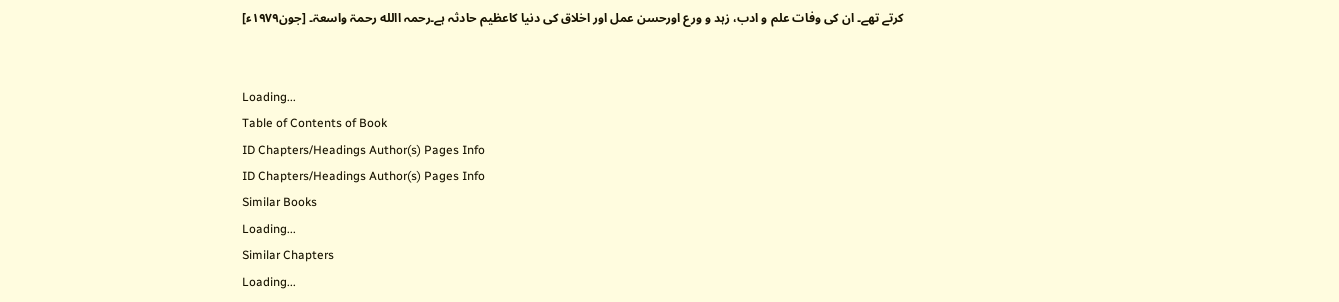کرتے تھے۔ ان کی وفات علم و ادب، زہد و ورع اورحسن عمل اور اخلاق کی دنیا کاعظیم حادثہ ہے۔رحمہ االله رحمۃ واسعۃ۔ [جون۱۹۷۹ء]


Loading...
Table of Contents of Book
ID Chapters/Headings Author(s) Pages Info
ID Chapters/Headings Author(s) Pages Info
Similar Books
Loading...
Similar Chapters
Loading...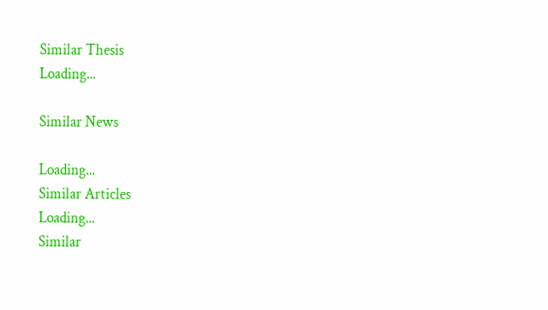Similar Thesis
Loading...

Similar News

Loading...
Similar Articles
Loading...
Similar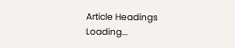Article Headings
Loading...